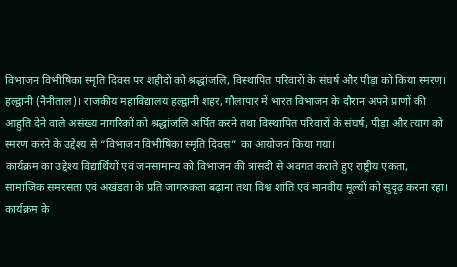विभाजन विभीषिका स्मृति दिवस पर शहीदों को श्रद्धांजलि, विस्थापित परिवारों के संघर्ष और पीड़ा को किया स्मरण।
हल्द्वानी (नैनीताल)। राजकीय महाविद्यालय हल्द्वानी शहर, गौलापार में भारत विभाजन के दौरान अपने प्राणों की आहुति देने वाले असंख्य नागरिकों को श्रद्धांजलि अर्पित करने तथा विस्थापित परिवारों के संघर्ष, पीड़ा और त्याग को स्मरण करने के उद्देश्य से “विभाजन विभीषिका स्मृति दिवस” का आयोजन किया गया।
कार्यक्रम का उद्देश्य विद्यार्थियों एवं जनसामान्य को विभाजन की त्रासदी से अवगत कराते हुए राष्ट्रीय एकता, सामाजिक समरसता एवं अखंडता के प्रति जागरुकता बढ़ाना तथा विश्व शांति एवं मानवीय मूल्यों को सुदृढ़ करना रहा। कार्यक्रम के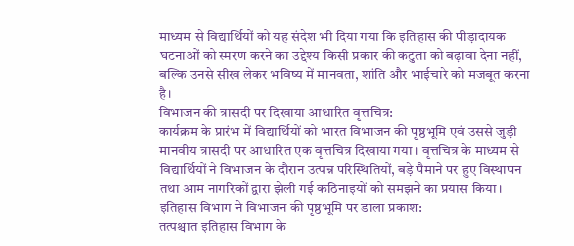माध्यम से विद्यार्थियों को यह संदेश भी दिया गया कि इतिहास की पीड़ादायक घटनाओं को स्मरण करने का उद्देश्य किसी प्रकार की कटुता को बढ़ावा देना नहीं, बल्कि उनसे सीख लेकर भविष्य में मानवता, शांति और भाईचारे को मजबूत करना है।
विभाजन की त्रासदी पर दिखाया आधारित वृत्तचित्र:
कार्यक्रम के प्रारंभ में विद्यार्थियों को भारत विभाजन की पृष्ठभूमि एवं उससे जुड़ी मानवीय त्रासदी पर आधारित एक वृत्तचित्र दिखाया गया। वृत्तचित्र के माध्यम से विद्यार्थियों ने विभाजन के दौरान उत्पन्न परिस्थितियों, बड़े पैमाने पर हुए विस्थापन तथा आम नागरिकों द्वारा झेली गई कठिनाइयों को समझने का प्रयास किया।
इतिहास विभाग ने विभाजन की पृष्ठभूमि पर डाला प्रकाश:
तत्पश्चात इतिहास विभाग के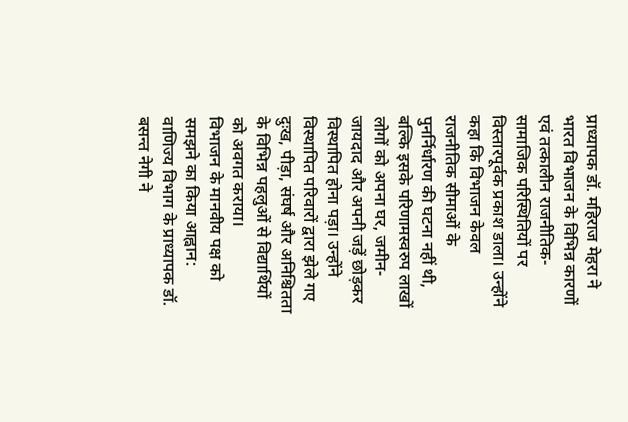प्राध्यापक डॉ. महिराज मेहरा ने भारत विभाजन के विभिन्न कारणों एवं तत्कालीन राजनीतिक-सामाजिक परिस्थितियों पर विस्तारपूर्वक प्रकाश डाला। उन्होंने कहा कि विभाजन केवल राजनीतिक सीमाओं के पुनर्निर्धारण की घटना नहीं थी, बल्कि इसके परिणामस्वरुप लाखों लोगों को अपना घर, जमीन-जायदाद और अपनी जड़ें छोड़कर विस्थापित होना पड़ा। उन्होंने विस्थापित परिवारों द्वारा झेले गए दुःख, पीड़ा, संघर्ष और अनिश्चितता के विभिन्न पहलुओं से विद्यार्थियों को अवगत कराया।
विभाजन के मानवीय पक्ष को समझने का किया आह्वान:
वाणिज्य विभाग के प्राध्यापक डॉ. बसन्त नेगी ने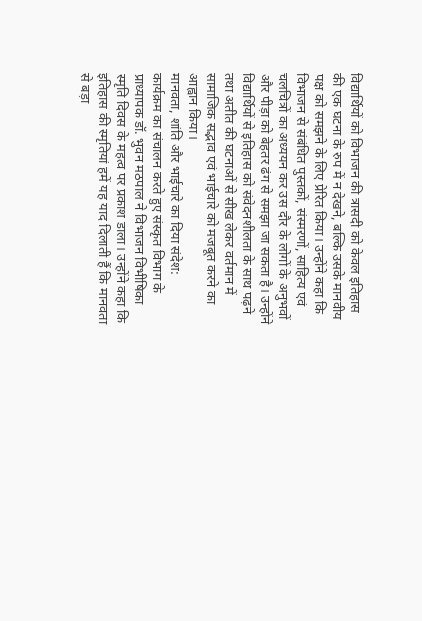विद्यार्थियों को विभाजन की त्रासदी को केवल इतिहास की एक घटना के रुप में न देखने, बल्कि उसके मानवीय पक्ष को समझने के लिए प्रेरित किया। उन्होंने कहा कि विभाजन से संबंधित पुस्तकों, संस्मरणों, साहित्य एवं चलचित्रों का अध्ययन कर उस दौर के लोगों के अनुभवों और पीड़ा को बेहतर ढंग से समझा जा सकता है। उन्होंने विद्यार्थियों से इतिहास को संवेदनशीलता के साथ पढ़ने तथा अतीत की घटनाओं से सीख लेकर वर्तमान में सामाजिक सद्भाव एवं भाईचारे को मजबूत करने का आह्वान किया।
मानवता, शांति और भाईचारे का दिया संदेश:
कार्यक्रम का संचालन करते हुए संस्कृत विभाग के प्राध्यापक डॉ. भुवन मठपाल ने विभाजन विभीषिका स्मृति दिवस के महत्व पर प्रकाश डाला। उन्होंने कहा कि इतिहास की स्मृतियां हमें यह याद दिलाती हैं कि मानवता से बड़ा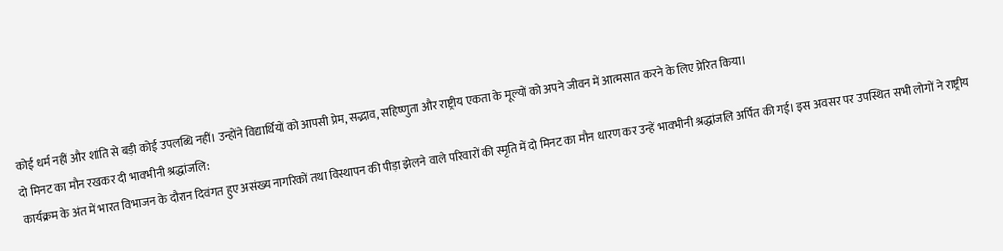कोई धर्म नहीं और शांति से बड़ी कोई उपलब्धि नहीं। उन्होंने विद्यार्थियों को आपसी प्रेम, सद्भाव, सहिष्णुता और राष्ट्रीय एकता के मूल्यों को अपने जीवन में आत्मसात करने के लिए प्रेरित किया।
दो मिनट का मौन रखकर दी भावभीनी श्रद्धांजलि:
कार्यक्रम के अंत में भारत विभाजन के दौरान दिवंगत हुए असंख्य नागरिकों तथा विस्थापन की पीड़ा झेलने वाले परिवारों की स्मृति में दो मिनट का मौन धारण कर उन्हें भावभीनी श्रद्धांजलि अर्पित की गई। इस अवसर पर उपस्थित सभी लोगों ने राष्ट्रीय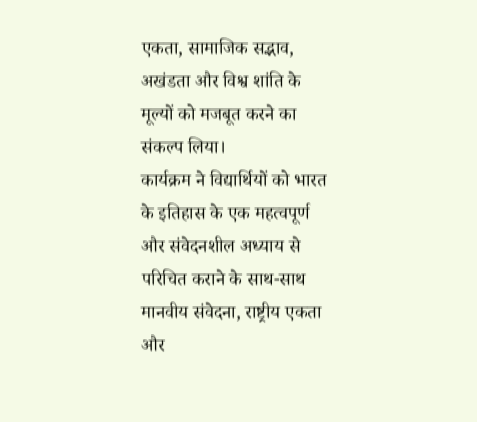एकता, सामाजिक सद्भाव, अखंडता और विश्व शांति के मूल्यों को मजबूत करने का संकल्प लिया।
कार्यक्रम ने विद्यार्थियों को भारत के इतिहास के एक महत्वपूर्ण और संवेदनशील अध्याय से परिचित कराने के साथ-साथ मानवीय संवेदना, राष्ट्रीय एकता और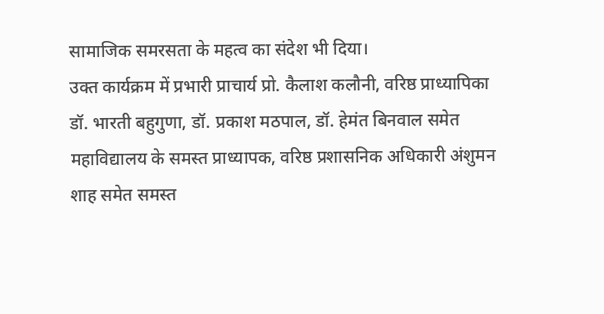सामाजिक समरसता के महत्व का संदेश भी दिया।
उक्त कार्यक्रम में प्रभारी प्राचार्य प्रो. कैलाश कलौनी, वरिष्ठ प्राध्यापिका डॉ. भारती बहुगुणा, डॉ. प्रकाश मठपाल, डॉ. हेमंत बिनवाल समेत महाविद्यालय के समस्त प्राध्यापक, वरिष्ठ प्रशासनिक अधिकारी अंशुमन शाह समेत समस्त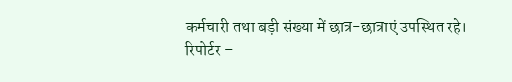कर्मचारी तथा बड़ी संख्या में छात्र-छात्राएं उपस्थित रहे।
रिपोर्टर –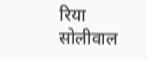रिया सोलीवाल